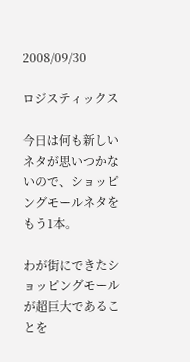2008/09/30

ロジスティックス

今日は何も新しいネタが思いつかないので、ショッピングモールネタをもう1本。

わが街にできたショッピングモールが超巨大であることを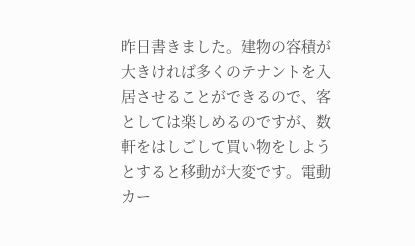昨日書きました。建物の容積が大きければ多くのテナントを入居させることができるので、客としては楽しめるのですが、数軒をはしごして買い物をしようとすると移動が大変です。電動カー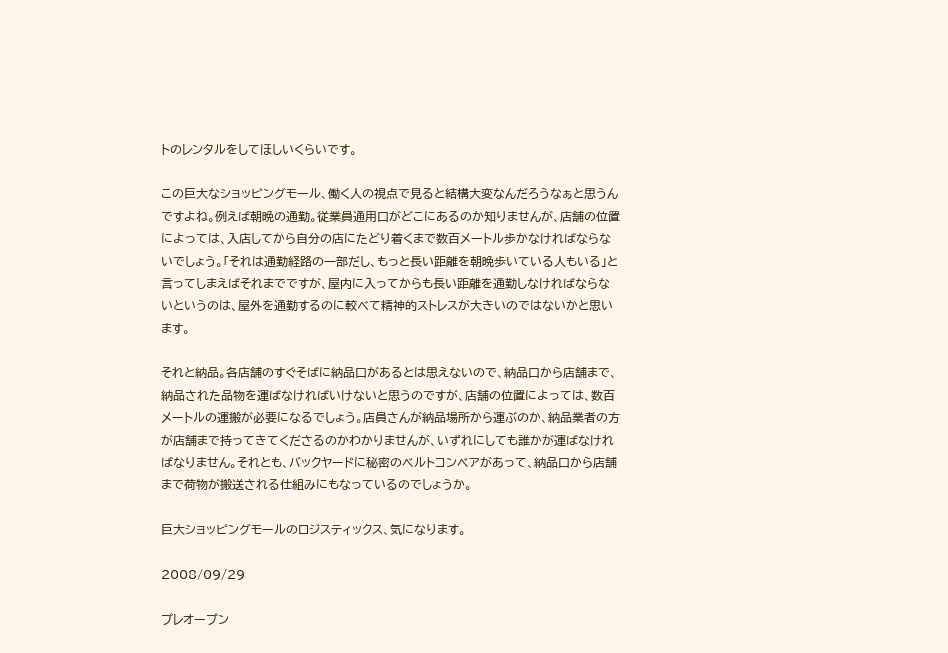トのレンタルをしてほしいくらいです。

この巨大なショッピングモール、働く人の視点で見ると結構大変なんだろうなぁと思うんですよね。例えば朝晩の通勤。従業員通用口がどこにあるのか知りませんが、店舗の位置によっては、入店してから自分の店にたどり着くまで数百メートル歩かなければならないでしょう。「それは通勤経路の一部だし、もっと長い距離を朝晩歩いている人もいる」と言ってしまえばそれまでですが、屋内に入ってからも長い距離を通勤しなければならないというのは、屋外を通勤するのに較べて精神的ストレスが大きいのではないかと思います。

それと納品。各店舗のすぐそばに納品口があるとは思えないので、納品口から店舗まで、納品された品物を運ばなければいけないと思うのですが、店舗の位置によっては、数百メートルの運搬が必要になるでしょう。店員さんが納品場所から運ぶのか、納品業者の方が店舗まで持ってきてくださるのかわかりませんが、いずれにしても誰かが運ばなければなりません。それとも、バックヤードに秘密のベルトコンベアがあって、納品口から店舗まで荷物が搬送される仕組みにもなっているのでしょうか。

巨大ショッピングモールのロジスティックス、気になります。

2008/09/29

プレオープン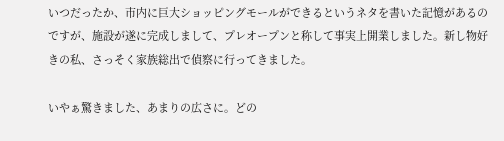いつだったか、市内に巨大ショッピングモールができるというネタを書いた記憶があるのですが、施設が遂に完成しまして、プレオープンと称して事実上開業しました。新し物好きの私、さっそく家族総出で偵察に行ってきました。

いやぁ驚きました、あまりの広さに。どの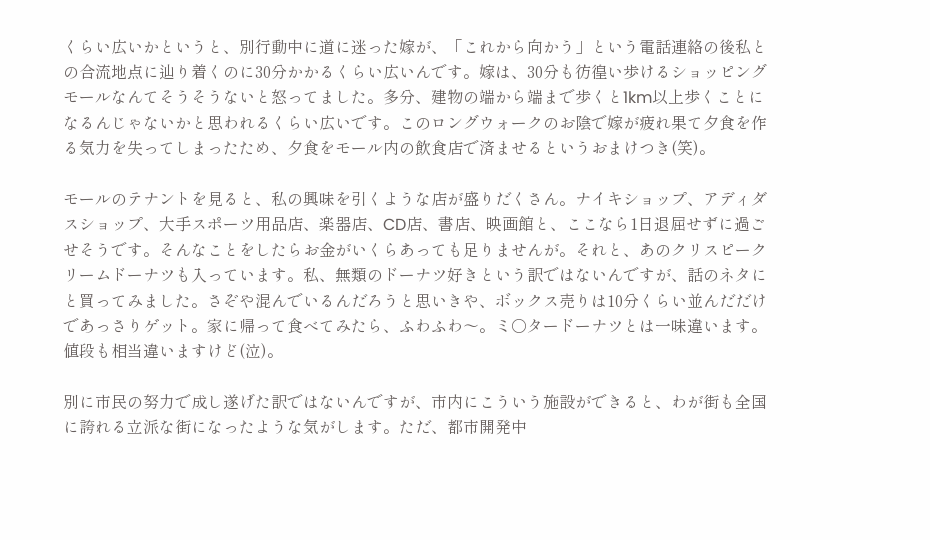くらい広いかというと、別行動中に道に迷った嫁が、「これから向かう」という電話連絡の後私との合流地点に辿り着くのに30分かかるくらい広いんです。嫁は、30分も彷徨い歩けるショッピングモールなんてそうそうないと怒ってました。多分、建物の端から端まで歩くと1km以上歩くことになるんじゃないかと思われるくらい広いです。このロングウォークのお陰で嫁が疲れ果て夕食を作る気力を失ってしまったため、夕食をモール内の飲食店で済ませるというおまけつき(笑)。

モールのテナントを見ると、私の興味を引くような店が盛りだくさん。ナイキショップ、アディダスショップ、大手スポーツ用品店、楽器店、CD店、書店、映画館と、ここなら1日退屈せずに過ごせそうです。そんなことをしたらお金がいくらあっても足りませんが。それと、あのクリスピークリームドーナツも入っています。私、無類のドーナツ好きという訳ではないんですが、話のネタにと買ってみました。さぞや混んでいるんだろうと思いきや、ボックス売りは10分くらい並んだだけであっさりゲット。家に帰って食べてみたら、ふわふわ〜。ミ○タードーナツとは一味違います。値段も相当違いますけど(泣)。

別に市民の努力で成し遂げた訳ではないんですが、市内にこういう施設ができると、わが街も全国に誇れる立派な街になったような気がします。ただ、都市開発中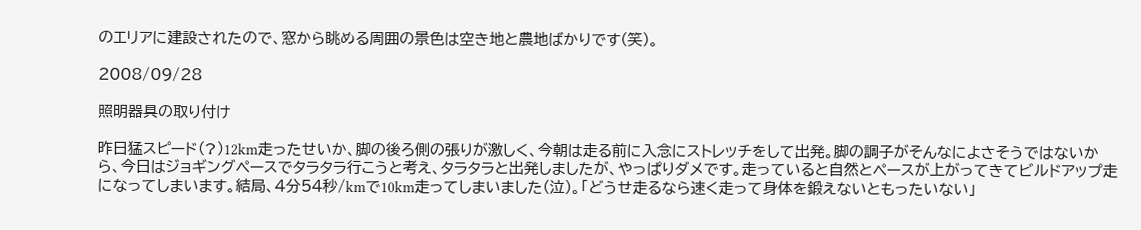のエリアに建設されたので、窓から眺める周囲の景色は空き地と農地ばかりです(笑)。

2008/09/28

照明器具の取り付け

昨日猛スピード(?)12km走ったせいか、脚の後ろ側の張りが激しく、今朝は走る前に入念にストレッチをして出発。脚の調子がそんなによさそうではないから、今日はジョギングペースでタラタラ行こうと考え、タラタラと出発しましたが、やっぱりダメです。走っていると自然とペースが上がってきてビルドアップ走になってしまいます。結局、4分54秒/kmで10km走ってしまいました(泣)。「どうせ走るなら速く走って身体を鍛えないともったいない」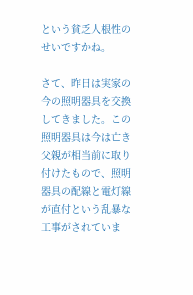という貧乏人根性のせいですかね。

さて、昨日は実家の今の照明器具を交換してきました。この照明器具は今は亡き父親が相当前に取り付けたもので、照明器具の配線と電灯線が直付という乱暴な工事がされていま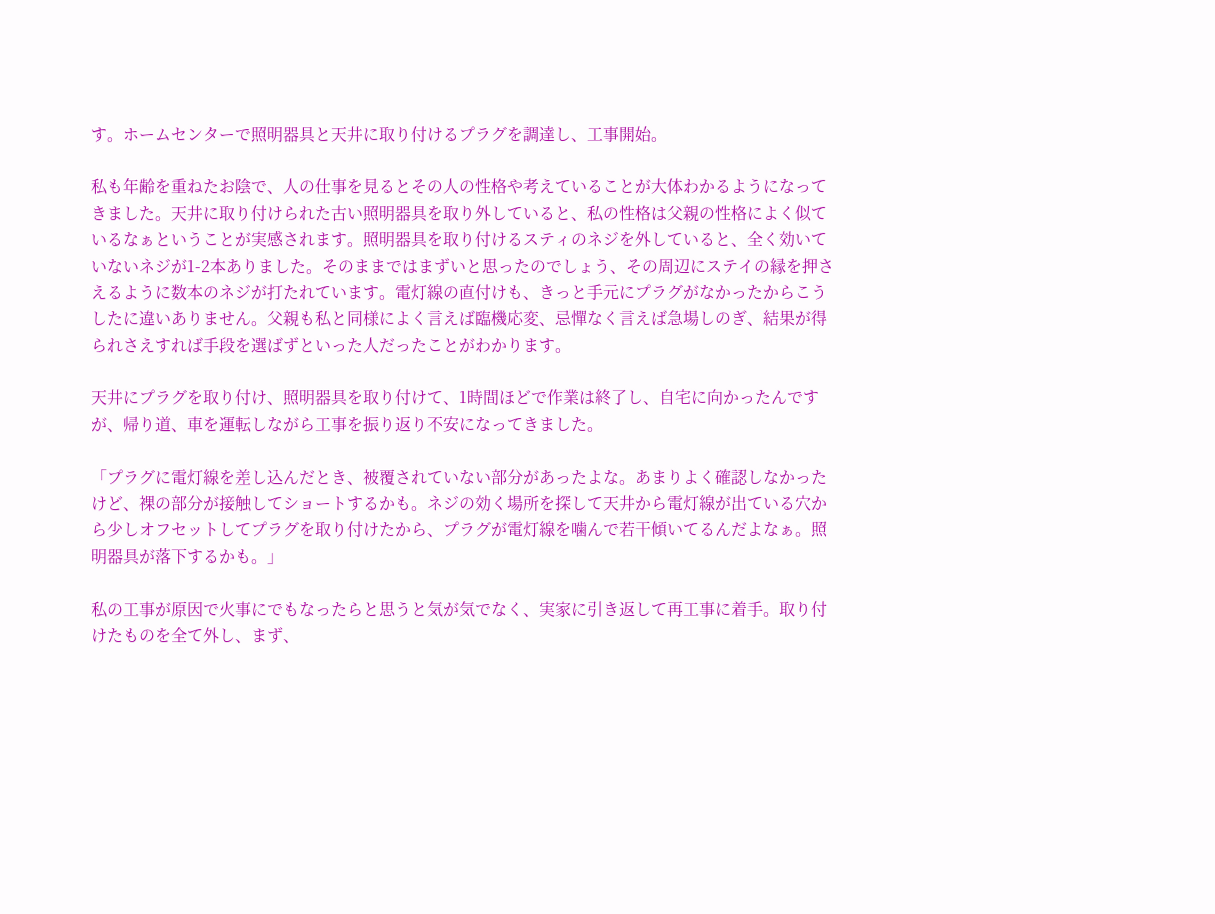す。ホームセンターで照明器具と天井に取り付けるプラグを調達し、工事開始。

私も年齢を重ねたお陰で、人の仕事を見るとその人の性格や考えていることが大体わかるようになってきました。天井に取り付けられた古い照明器具を取り外していると、私の性格は父親の性格によく似ているなぁということが実感されます。照明器具を取り付けるスティのネジを外していると、全く効いていないネジが1-2本ありました。そのままではまずいと思ったのでしょう、その周辺にステイの縁を押さえるように数本のネジが打たれています。電灯線の直付けも、きっと手元にプラグがなかったからこうしたに違いありません。父親も私と同様によく言えば臨機応変、忌憚なく言えば急場しのぎ、結果が得られさえすれば手段を選ばずといった人だったことがわかります。

天井にプラグを取り付け、照明器具を取り付けて、1時間ほどで作業は終了し、自宅に向かったんですが、帰り道、車を運転しながら工事を振り返り不安になってきました。

「プラグに電灯線を差し込んだとき、被覆されていない部分があったよな。あまりよく確認しなかったけど、裸の部分が接触してショートするかも。ネジの効く場所を探して天井から電灯線が出ている穴から少しオフセットしてプラグを取り付けたから、プラグが電灯線を噛んで若干傾いてるんだよなぁ。照明器具が落下するかも。」

私の工事が原因で火事にでもなったらと思うと気が気でなく、実家に引き返して再工事に着手。取り付けたものを全て外し、まず、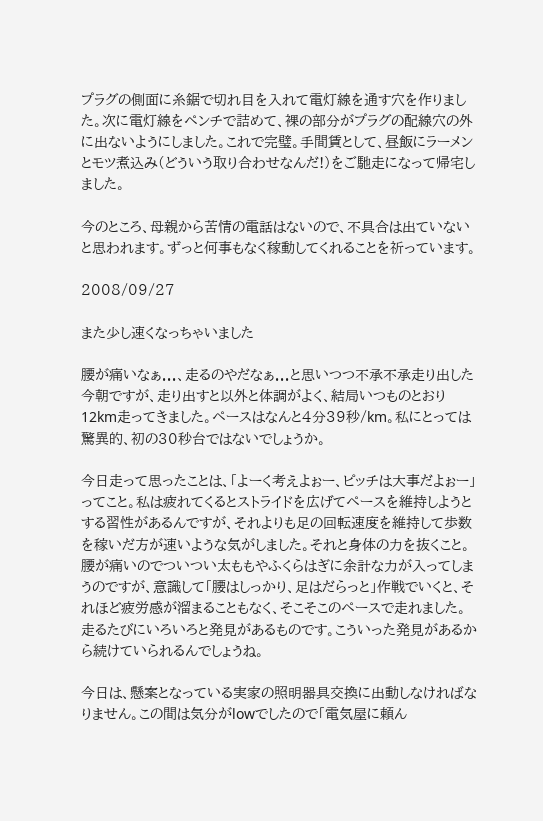プラグの側面に糸鋸で切れ目を入れて電灯線を通す穴を作りました。次に電灯線をペンチで詰めて、裸の部分がプラグの配線穴の外に出ないようにしました。これで完璧。手間賃として、昼飯にラーメンとモツ煮込み(どういう取り合わせなんだ!)をご馳走になって帰宅しました。

今のところ、母親から苦情の電話はないので、不具合は出ていないと思われます。ずっと何事もなく稼動してくれることを祈っています。

2008/09/27

また少し速くなっちゃいました

腰が痛いなぁ...、走るのやだなぁ...と思いつつ不承不承走り出した今朝ですが、走り出すと以外と体調がよく、結局いつものとおり12km走ってきました。ペースはなんと4分39秒/km。私にとっては驚異的、初の30秒台ではないでしょうか。

今日走って思ったことは、「よーく考えよぉー、ピッチは大事だよぉー」ってこと。私は疲れてくるとストライドを広げてペースを維持しようとする習性があるんですが、それよりも足の回転速度を維持して歩数を稼いだ方が速いような気がしました。それと身体の力を抜くこと。腰が痛いのでついつい太ももやふくらはぎに余計な力が入ってしまうのですが、意識して「腰はしっかり、足はだらっと」作戦でいくと、それほど疲労感が溜まることもなく、そこそこのペースで走れました。走るたびにいろいろと発見があるものです。こういった発見があるから続けていられるんでしょうね。

今日は、懸案となっている実家の照明器具交換に出動しなければなりません。この間は気分がlowでしたので「電気屋に頼ん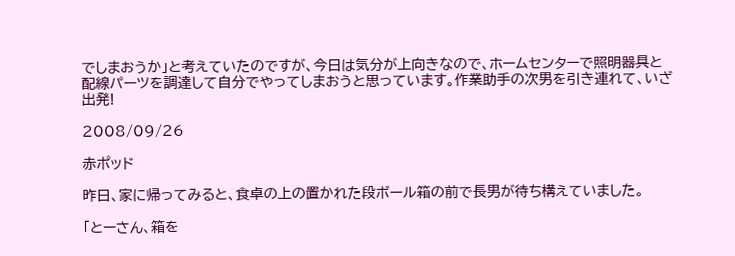でしまおうか」と考えていたのですが、今日は気分が上向きなので、ホームセンターで照明器具と配線パーツを調達して自分でやってしまおうと思っています。作業助手の次男を引き連れて、いざ出発!

2008/09/26

赤ポッド

昨日、家に帰ってみると、食卓の上の置かれた段ボール箱の前で長男が待ち構えていました。

「とーさん、箱を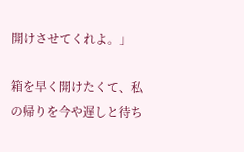開けさせてくれよ。」

箱を早く開けたくて、私の帰りを今や遅しと待ち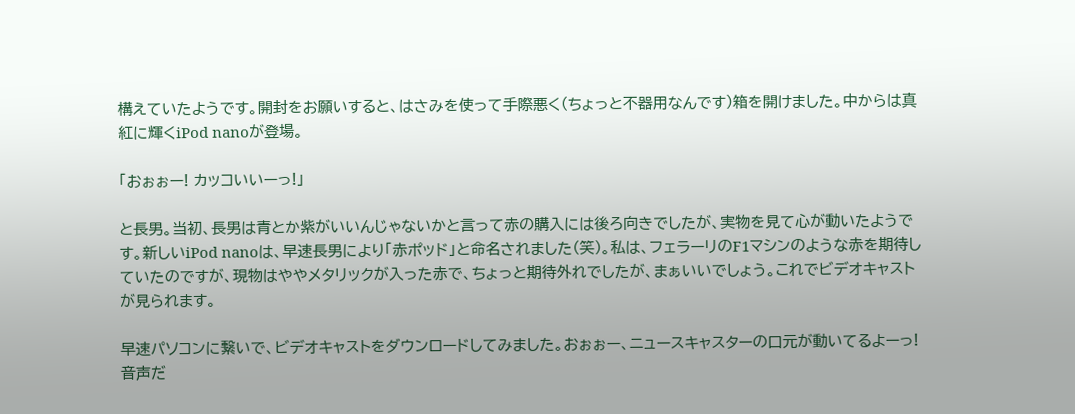構えていたようです。開封をお願いすると、はさみを使って手際悪く(ちょっと不器用なんです)箱を開けました。中からは真紅に輝くiPod nanoが登場。

「おぉぉー! カッコいいーっ!」

と長男。当初、長男は青とか紫がいいんじゃないかと言って赤の購入には後ろ向きでしたが、実物を見て心が動いたようです。新しいiPod nanoは、早速長男により「赤ポッド」と命名されました(笑)。私は、フェラーリのF1マシンのような赤を期待していたのですが、現物はややメタリックが入った赤で、ちょっと期待外れでしたが、まぁいいでしょう。これでビデオキャストが見られます。

早速パソコンに繋いで、ビデオキャストをダウンロードしてみました。おぉぉー、ニュースキャスターの口元が動いてるよーっ! 音声だ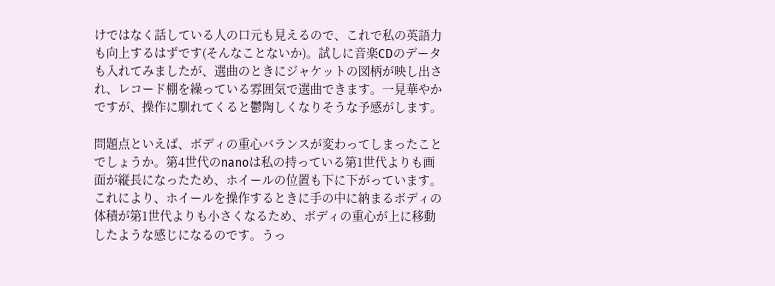けではなく話している人の口元も見えるので、これで私の英語力も向上するはずです(そんなことないか)。試しに音楽CDのデータも入れてみましたが、選曲のときにジャケットの図柄が映し出され、レコード棚を繰っている雰囲気で選曲できます。一見華やかですが、操作に馴れてくると鬱陶しくなりそうな予感がします。

問題点といえば、ボディの重心バランスが変わってしまったことでしょうか。第4世代のnanoは私の持っている第1世代よりも画面が縦長になったため、ホイールの位置も下に下がっています。これにより、ホイールを操作するときに手の中に納まるボディの体積が第1世代よりも小さくなるため、ボディの重心が上に移動したような感じになるのです。うっ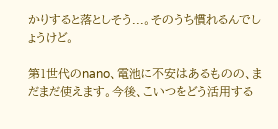かりすると落としそう...。そのうち慣れるんでしょうけど。

第1世代のnano、電池に不安はあるものの、まだまだ使えます。今後、こいつをどう活用する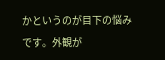かというのが目下の悩みです。外観が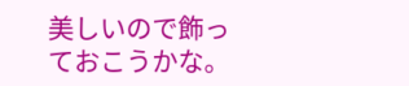美しいので飾っておこうかな。